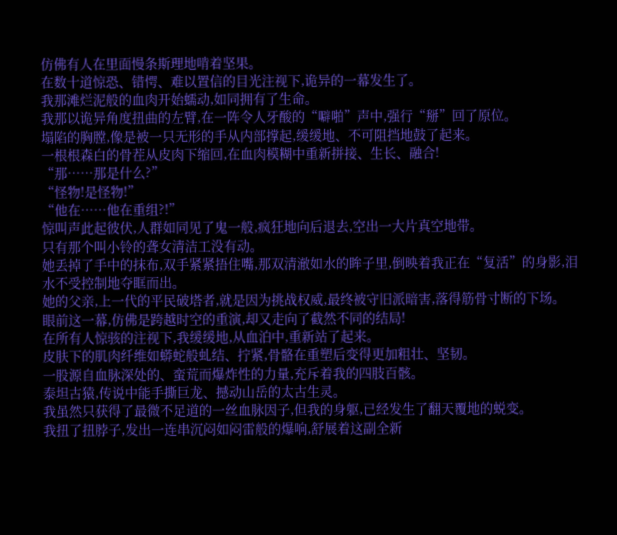仿佛有人在里面慢条斯理地啃着坚果。
在数十道惊恐、错愕、难以置信的目光注视下,诡异的一幕发生了。
我那滩烂泥般的血肉开始蠕动,如同拥有了生命。
我那以诡异角度扭曲的左臂,在一阵令人牙酸的“噼啪”声中,强行“掰”回了原位。
塌陷的胸膛,像是被一只无形的手从内部撑起,缓缓地、不可阻挡地鼓了起来。
一根根森白的骨茬从皮肉下缩回,在血肉模糊中重新拼接、生长、融合!
“那……那是什么?”
“怪物!是怪物!”
“他在……他在重组?!”
惊叫声此起彼伏,人群如同见了鬼一般,疯狂地向后退去,空出一大片真空地带。
只有那个叫小铃的聋女清洁工没有动。
她丢掉了手中的抹布,双手紧紧捂住嘴,那双清澈如水的眸子里,倒映着我正在“复活”的身影,泪水不受控制地夺眶而出。
她的父亲,上一代的平民破塔者,就是因为挑战权威,最终被守旧派暗害,落得筋骨寸断的下场。
眼前这一幕,仿佛是跨越时空的重演,却又走向了截然不同的结局!
在所有人惊骇的注视下,我缓缓地,从血泊中,重新站了起来。
皮肤下的肌肉纤维如蟒蛇般虬结、拧紧,骨骼在重塑后变得更加粗壮、坚韧。
一股源自血脉深处的、蛮荒而爆炸性的力量,充斥着我的四肢百骸。
泰坦古猿,传说中能手撕巨龙、撼动山岳的太古生灵。
我虽然只获得了最微不足道的一丝血脉因子,但我的身躯,已经发生了翻天覆地的蜕变。
我扭了扭脖子,发出一连串沉闷如闷雷般的爆响,舒展着这副全新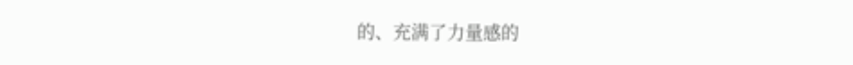的、充满了力量感的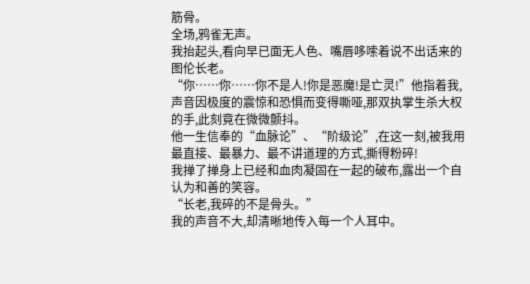筋骨。
全场,鸦雀无声。
我抬起头,看向早已面无人色、嘴唇哆嗦着说不出话来的图伦长老。
“你……你……你不是人!你是恶魔!是亡灵!”他指着我,声音因极度的震惊和恐惧而变得嘶哑,那双执掌生杀大权的手,此刻竟在微微颤抖。
他一生信奉的“血脉论”、“阶级论”,在这一刻,被我用最直接、最暴力、最不讲道理的方式,撕得粉碎!
我掸了掸身上已经和血肉凝固在一起的破布,露出一个自认为和善的笑容。
“长老,我碎的不是骨头。”
我的声音不大,却清晰地传入每一个人耳中。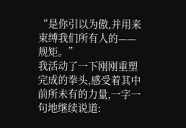“是你引以为傲,并用来束缚我们所有人的——规矩。”
我活动了一下刚刚重塑完成的拳头,感受着其中前所未有的力量,一字一句地继续说道: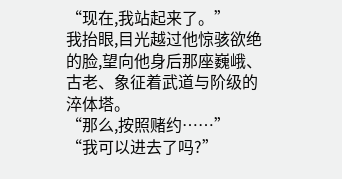“现在,我站起来了。”
我抬眼,目光越过他惊骇欲绝的脸,望向他身后那座巍峨、古老、象征着武道与阶级的淬体塔。
“那么,按照赌约……”
“我可以进去了吗?”